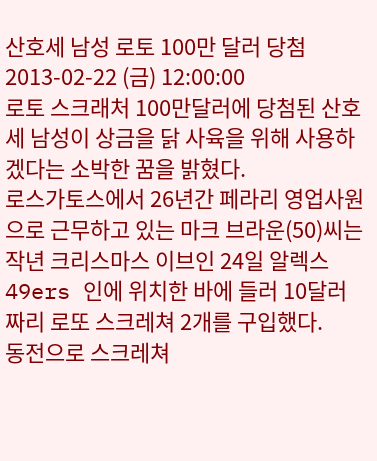산호세 남성 로토 100만 달러 당첨
2013-02-22 (금) 12:00:00
로토 스크래처 100만달러에 당첨된 산호세 남성이 상금을 닭 사육을 위해 사용하겠다는 소박한 꿈을 밝혔다.
로스가토스에서 26년간 페라리 영업사원으로 근무하고 있는 마크 브라운(50)씨는 작년 크리스마스 이브인 24일 알렉스 49ers 인에 위치한 바에 들러 10달러 짜리 로또 스크레쳐 2개를 구입했다.
동전으로 스크레쳐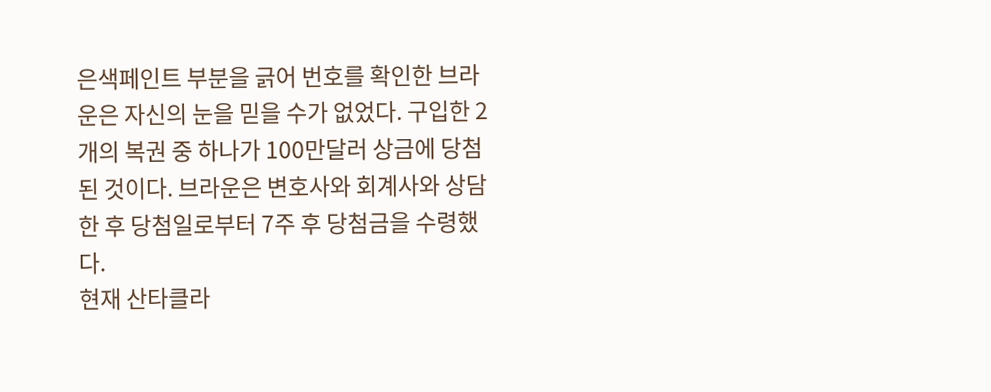은색페인트 부분을 긁어 번호를 확인한 브라운은 자신의 눈을 믿을 수가 없었다. 구입한 2개의 복권 중 하나가 100만달러 상금에 당첨된 것이다. 브라운은 변호사와 회계사와 상담 한 후 당첨일로부터 7주 후 당첨금을 수령했다.
현재 산타클라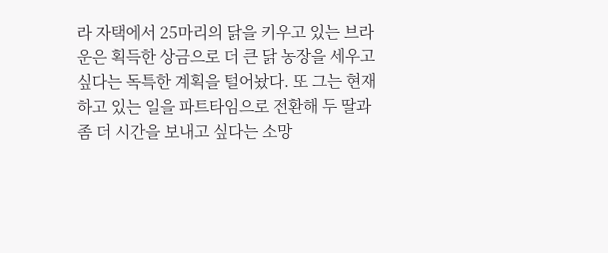라 자택에서 25마리의 닭을 키우고 있는 브라운은 획득한 상금으로 더 큰 닭 농장을 세우고 싶다는 독특한 계획을 털어놨다. 또 그는 현재 하고 있는 일을 파트타임으로 전환해 두 딸과 좀 더 시간을 보내고 싶다는 소망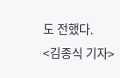도 전했다.
<김종식 기자>